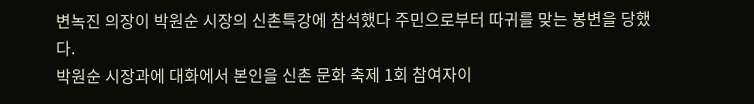변녹진 의장이 박원순 시장의 신촌특강에 참석했다 주민으로부터 따귀를 맞는 봉변을 당했다.
박원순 시장과에 대화에서 본인을 신촌 문화 축제 1회 참여자이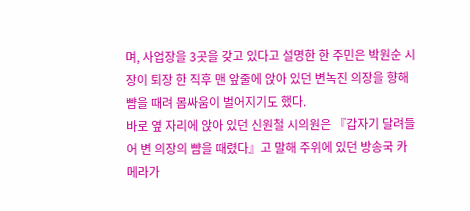며, 사업장을 3곳을 갖고 있다고 설명한 한 주민은 박원순 시장이 퇴장 한 직후 맨 앞줄에 앉아 있던 변녹진 의장을 향해 뺨을 때려 몸싸움이 벌어지기도 했다.
바로 옆 자리에 앉아 있던 신원철 시의원은 『갑자기 달려들어 변 의장의 뺨을 때렸다』고 말해 주위에 있던 방송국 카메라가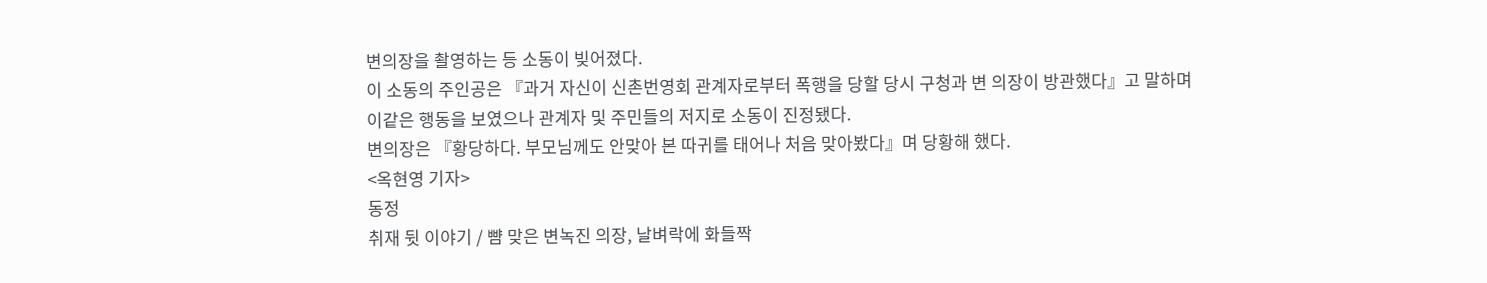변의장을 촬영하는 등 소동이 빚어졌다.
이 소동의 주인공은 『과거 자신이 신촌번영회 관계자로부터 폭행을 당할 당시 구청과 변 의장이 방관했다』고 말하며 이같은 행동을 보였으나 관계자 및 주민들의 저지로 소동이 진정됐다.
변의장은 『황당하다. 부모님께도 안맞아 본 따귀를 태어나 처음 맞아봤다』며 당황해 했다.
<옥현영 기자>
동정
취재 뒷 이야기 / 뺨 맞은 변녹진 의장, 날벼락에 화들짝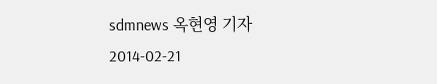sdmnews 옥현영 기자
2014-02-21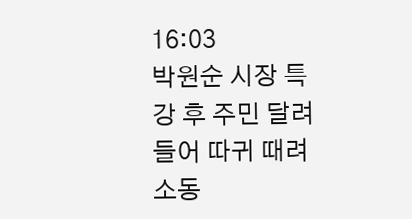16:03
박원순 시장 특강 후 주민 달려들어 따귀 때려 소동